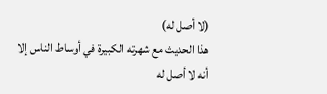(لا أصل له)
هذا الحديث مع شهرته الكبيرة في أوساط الناس إلا أنه لا أصل له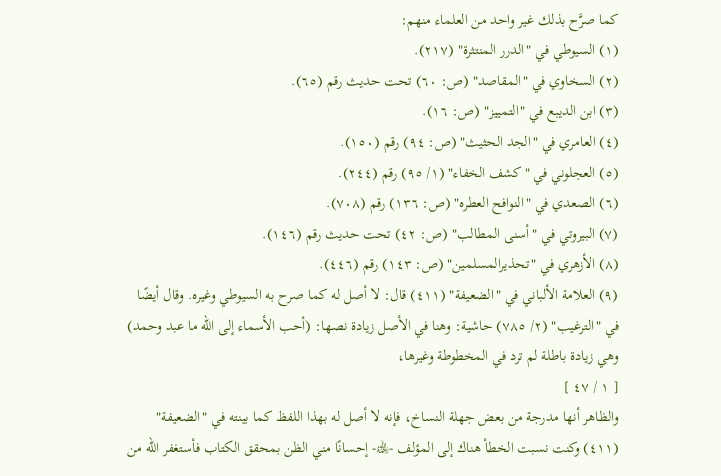كما صرَّح بذلك غير واحد من العلماء منهم:
(١) السيوطي في "الدرر المنتثرة" (٢١٧).
(٢) السخاوي في "المقاصد" (ص: ٦٠) تحت حديث رقم (٦٥).
(٣) ابن الديبع في "التمييز" (ص: ١٦).
(٤) العامري في "الجد الحثيث" (ص: ٩٤) رقم (١٥٠).
(٥) العجلوني في "كشف الخفاء" (١/ ٩٥) رقم (٢٤٤).
(٦) الصعدي في "النوافح العطره" (ص: ١٣٦) رقم (٧٠٨).
(٧) البيروتي في "أسنى المطالب" (ص: ٤٢) تحت حديث رقم (١٤٦).
(٨) الأزهري في "تحذيرالمسلمين" (ص: ١٤٣) رقم (٤٤٦).
(٩) العلامة الألباني في "الضعيفة" (٤١١) قال: لا أصل له كما صرح به السيوطي وغيره. وقال أيضًا في "الترغيب" (٢/ ٧٨٥) حاشية: وهنا في الأصل زيادة نصها: (أحب الأسماء إلى الله ما عبد وحمد) وهي زيادة باطلة لم ترد في المخطوطة وغيرها،
[ ١ / ٤٧ ]
والظاهر أنها مدرجة من بعض جهلة النساخ، فإنه لا أصل له بهذا اللفظ كما بينته في "الضعيفة" (٤١١) وكنت نسبت الخطأ هناك إلى المؤلف -﵀- إحسانًا مني الظن بمحقق الكتاب فأستغفر الله من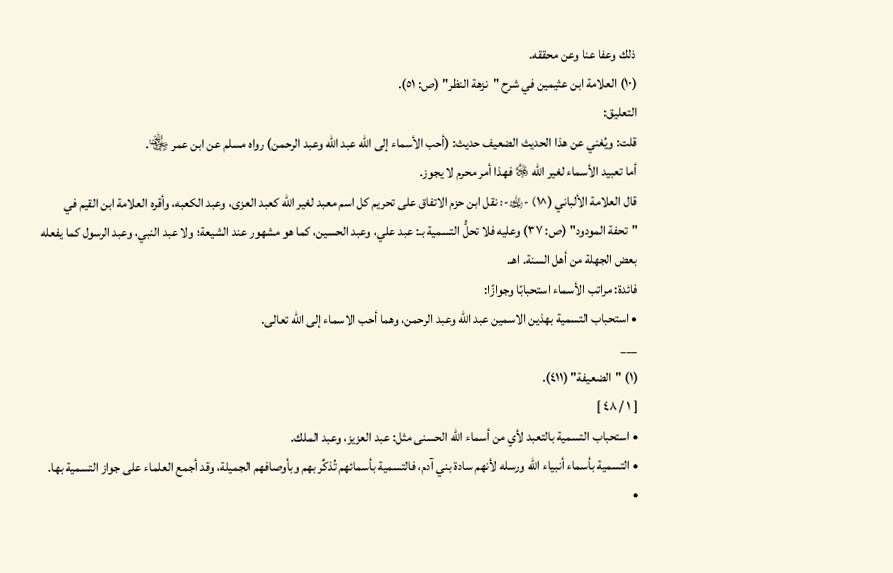ذلك وعفا عنا وعن محققه.
(١٠) العلامة ابن عثيمين في شرح "نزهة النظر" (ص: ٥١).
التعليق:
قلت: ويُغني عن هذا الحديث الضعيف حديث: (أحب الأسماء إلى الله عبد الله وعبد الرحمن) رواه مسلم عن ابن عمر ﵄.
أما تعبيد الأسماء لغير الله ﷿ فهذا أمر محرم لا يجوز.
قال العلامة الألباني (^١) -﵀-: نقل ابن حزم الاتفاق على تحريم كل اسم معبد لغير الله كعبد العزى، وعبد الكعبه، وأقره العلامة ابن القيم في "تحفة المودود" (ص: ٣٧) وعليه فلا تحلُّ التسمية بـ: عبد علي، وعبد الحسين، كما هو مشهور عند الشيعة؛ ولا عبد النبي، وعبد الرسول كما يفعله بعض الجهلة من أهل السنة. اهـ.
فائدة: مراتب الأسماء استحبابًا وجوازًا:
• استحباب التسمية بهذين الاسمين عبد الله وعبد الرحمن، وهما أحب الاسماء إلى الله تعالى.
___
(١) "الضعيفة" (٤١١).
[ ١ / ٤٨ ]
• استحباب التسمية بالتعبد لأي من أسماء الله الحسنى مثل: عبد العزيز، وعبد الملك.
• التسمية بأسماء أنبياء الله ورسله لأنهم سادة بني آدم، فالتسمية بأسمائهم تُذكِّر بهم وبأوصافهم الجميلة، وقد أجمع العلماء على جواز التسمية بها.
•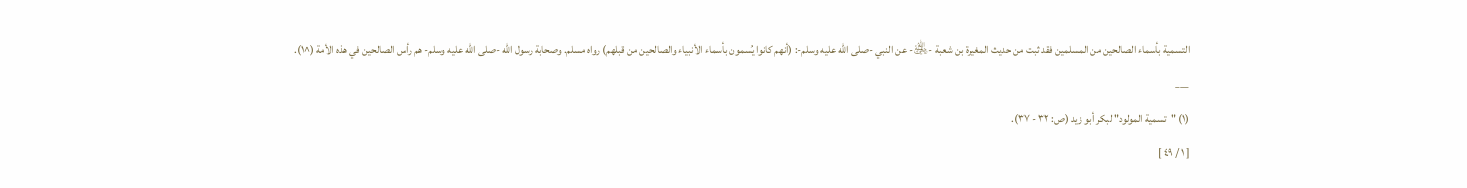التسمية بأسماء الصالحين من المسلمين فقد ثبت من حديث المغيرة بن شعبة -﵁- عن النبي -صلى الله عليه وسلم-: (أنهم كانوا يُسمون بأسماء الأنبياء والصالحين من قبلهم) رواه مسلم. وصحابة رسول الله -صلى الله عليه وسلم- هم رأس الصالحين في هذه الأمة (^١).
___
(١) "تسمية المولود" لبكر أبو زيد (ص: ٣٢ - ٣٧).
[ ١ / ٤٩ ]